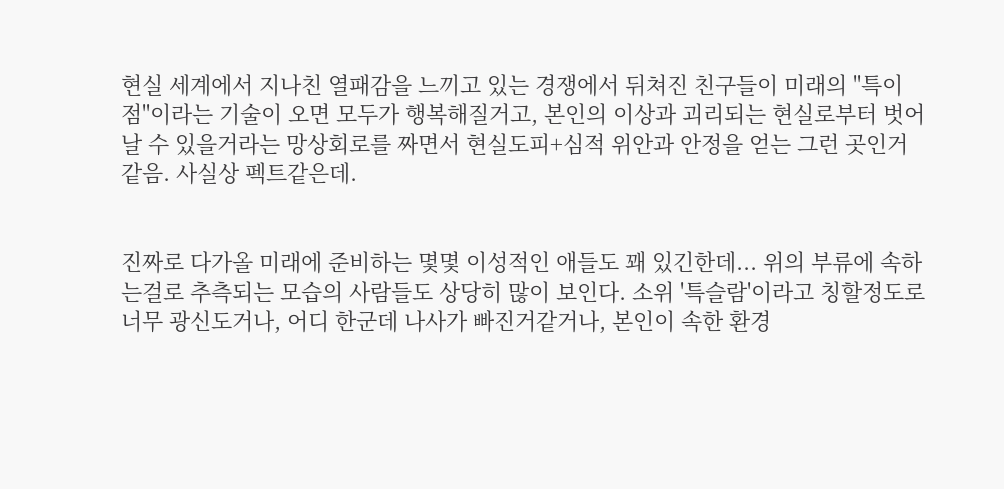현실 세계에서 지나친 열패감을 느끼고 있는 경쟁에서 뒤쳐진 친구들이 미래의 "특이점"이라는 기술이 오면 모두가 행복해질거고, 본인의 이상과 괴리되는 현실로부터 벗어날 수 있을거라는 망상회로를 짜면서 현실도피+심적 위안과 안정을 얻는 그런 곳인거 같음. 사실상 펙트같은데.


진짜로 다가올 미래에 준비하는 몇몇 이성적인 애들도 꽤 있긴한데... 위의 부류에 속하는걸로 추측되는 모습의 사람들도 상당히 많이 보인다. 소위 '특슬람'이라고 칭할정도로 너무 광신도거나, 어디 한군데 나사가 빠진거같거나, 본인이 속한 환경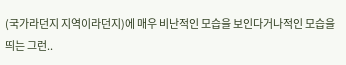(국가라던지 지역이라던지)에 매우 비난적인 모습을 보인다거나적인 모습을 띄는 그런..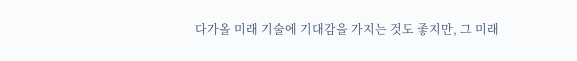다가올 미래 기술에 기대감을 가지는 것도 좋지만, 그 미래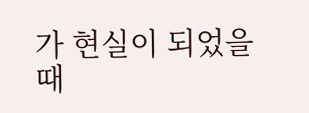가 현실이 되었을때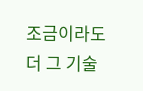조금이라도 더 그 기술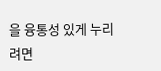을 융통성 있게 누리려면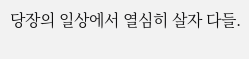당장의 일상에서 열심히 살자 다들.